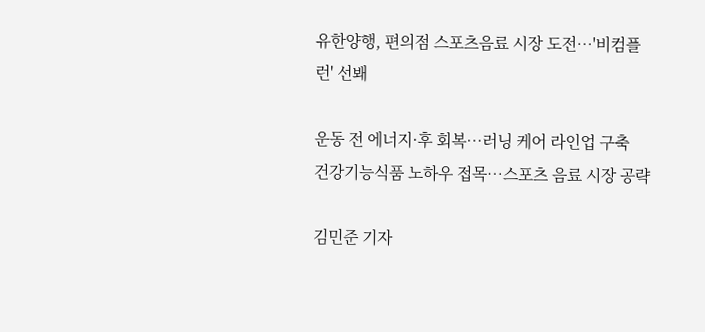유한양행, 편의점 스포츠음료 시장 도전…'비컴플 런' 선봬

운동 전 에너지·후 회복…러닝 케어 라인업 구축
건강기능식품 노하우 접목…스포츠 음료 시장 공략

김민준 기자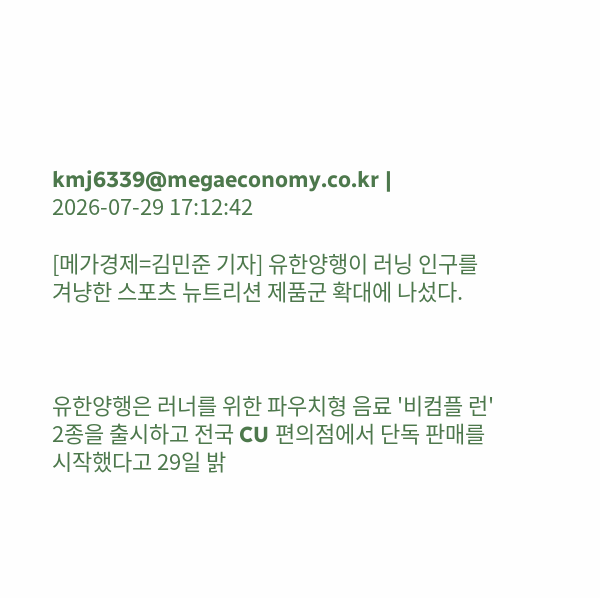kmj6339@megaeconomy.co.kr | 2026-07-29 17:12:42

[메가경제=김민준 기자] 유한양행이 러닝 인구를 겨냥한 스포츠 뉴트리션 제품군 확대에 나섰다.



유한양행은 러너를 위한 파우치형 음료 '비컴플 런' 2종을 출시하고 전국 CU 편의점에서 단독 판매를 시작했다고 29일 밝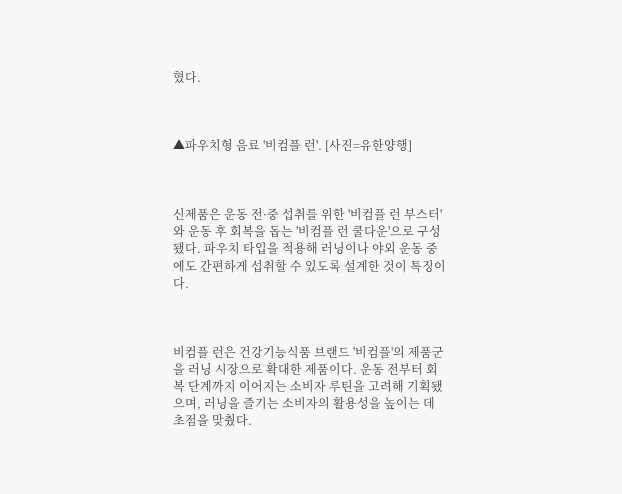혔다.



▲파우치형 음료 '비컴플 런'. [사진=유한양행]



신제품은 운동 전·중 섭취를 위한 '비컴플 런 부스터'와 운동 후 회복을 돕는 '비컴플 런 쿨다운'으로 구성됐다. 파우치 타입을 적용해 러닝이나 야외 운동 중에도 간편하게 섭취할 수 있도록 설계한 것이 특징이다.



비컴플 런은 건강기능식품 브랜드 '비컴플'의 제품군을 러닝 시장으로 확대한 제품이다. 운동 전부터 회복 단계까지 이어지는 소비자 루틴을 고려해 기획됐으며, 러닝을 즐기는 소비자의 활용성을 높이는 데 초점을 맞췄다.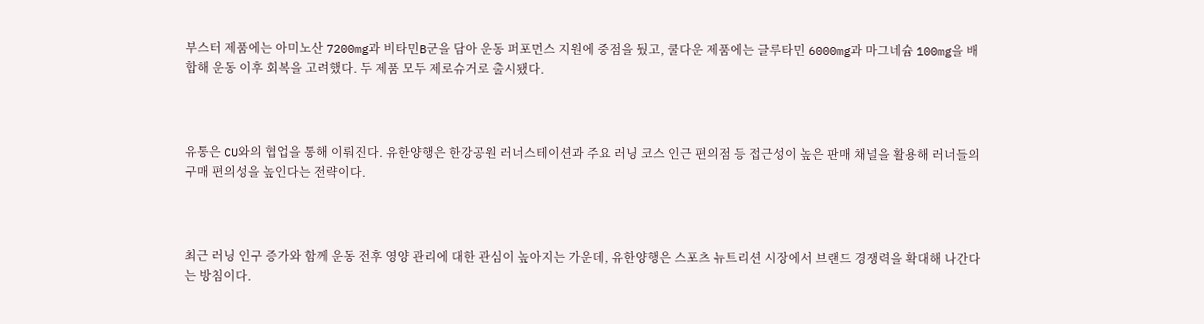부스터 제품에는 아미노산 7200mg과 비타민B군을 담아 운동 퍼포먼스 지원에 중점을 뒀고, 쿨다운 제품에는 글루타민 6000mg과 마그네슘 100mg을 배합해 운동 이후 회복을 고려했다. 두 제품 모두 제로슈거로 출시됐다.



유통은 CU와의 협업을 통해 이뤄진다. 유한양행은 한강공원 러너스테이션과 주요 러닝 코스 인근 편의점 등 접근성이 높은 판매 채널을 활용해 러너들의 구매 편의성을 높인다는 전략이다.



최근 러닝 인구 증가와 함께 운동 전후 영양 관리에 대한 관심이 높아지는 가운데, 유한양행은 스포츠 뉴트리션 시장에서 브랜드 경쟁력을 확대해 나간다는 방침이다.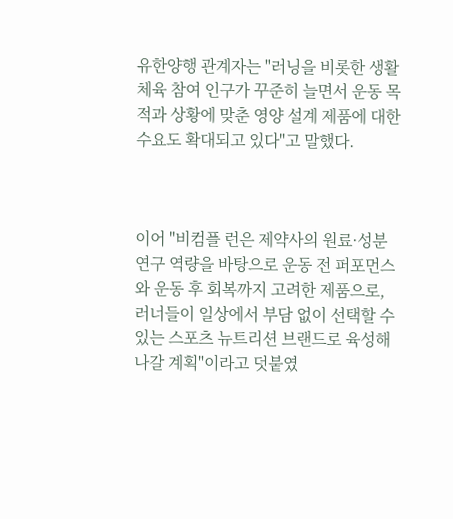유한양행 관계자는 "러닝을 비롯한 생활체육 참여 인구가 꾸준히 늘면서 운동 목적과 상황에 맞춘 영양 설계 제품에 대한 수요도 확대되고 있다"고 말했다.



이어 "비컴플 런은 제약사의 원료·성분 연구 역량을 바탕으로 운동 전 퍼포먼스와 운동 후 회복까지 고려한 제품으로, 러너들이 일상에서 부담 없이 선택할 수 있는 스포츠 뉴트리션 브랜드로 육성해 나갈 계획"이라고 덧붙였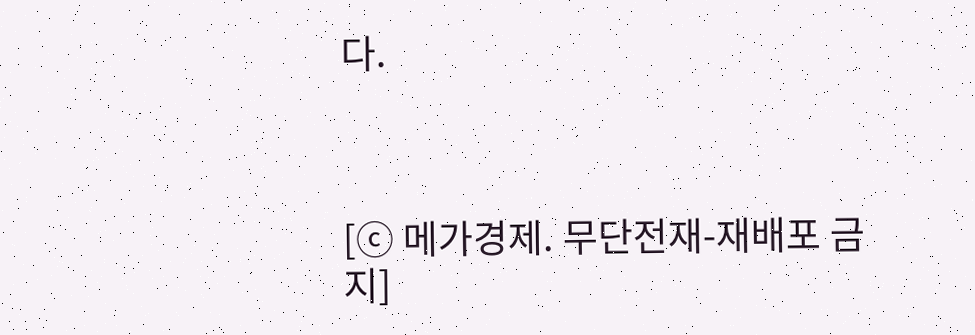다.



[ⓒ 메가경제. 무단전재-재배포 금지]